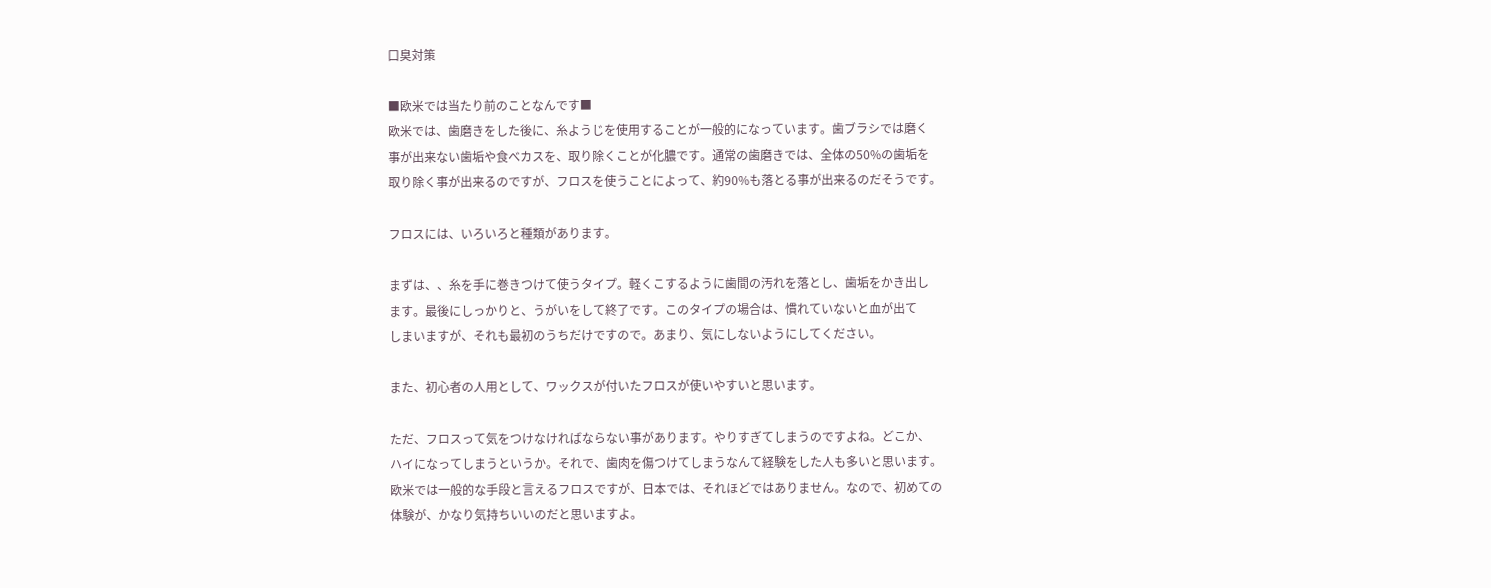口臭対策

■欧米では当たり前のことなんです■
欧米では、歯磨きをした後に、糸ようじを使用することが一般的になっています。歯ブラシでは磨く
事が出来ない歯垢や食べカスを、取り除くことが化膿です。通常の歯磨きでは、全体の50%の歯垢を
取り除く事が出来るのですが、フロスを使うことによって、約90%も落とる事が出来るのだそうです。

フロスには、いろいろと種類があります。

まずは、、糸を手に巻きつけて使うタイプ。軽くこするように歯間の汚れを落とし、歯垢をかき出し
ます。最後にしっかりと、うがいをして終了です。このタイプの場合は、慣れていないと血が出て
しまいますが、それも最初のうちだけですので。あまり、気にしないようにしてください。

また、初心者の人用として、ワックスが付いたフロスが使いやすいと思います。

ただ、フロスって気をつけなければならない事があります。やりすぎてしまうのですよね。どこか、
ハイになってしまうというか。それで、歯肉を傷つけてしまうなんて経験をした人も多いと思います。
欧米では一般的な手段と言えるフロスですが、日本では、それほどではありません。なので、初めての
体験が、かなり気持ちいいのだと思いますよ。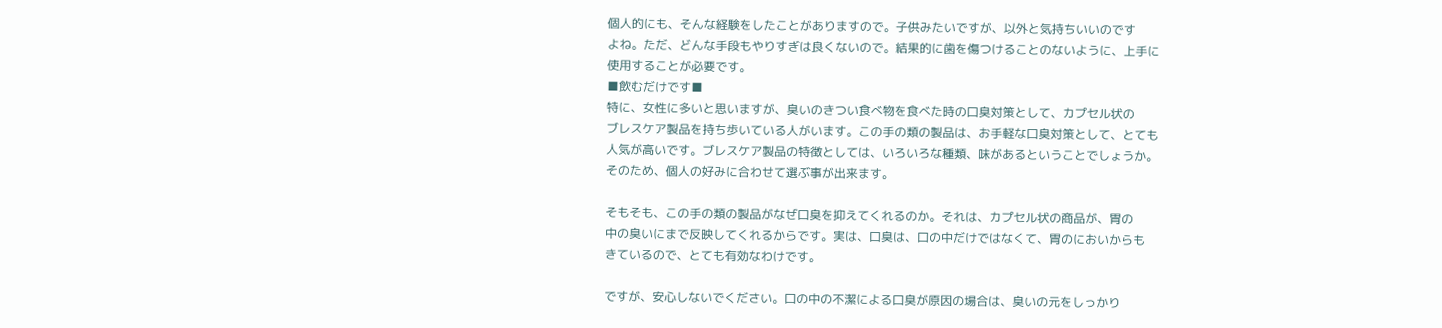個人的にも、そんな経験をしたことがありますので。子供みたいですが、以外と気持ちいいのです
よね。ただ、どんな手段もやりすぎは良くないので。結果的に歯を傷つけることのないように、上手に
使用することが必要です。
■飲むだけです■
特に、女性に多いと思いますが、臭いのきつい食べ物を食べた時の口臭対策として、カプセル状の
ブレスケア製品を持ち歩いている人がいます。この手の類の製品は、お手軽な口臭対策として、とても
人気が高いです。ブレスケア製品の特徴としては、いろいろな種類、味があるということでしょうか。
そのため、個人の好みに合わせて選ぶ事が出来ます。

そもそも、この手の類の製品がなぜ口臭を抑えてくれるのか。それは、カプセル状の商品が、胃の
中の臭いにまで反映してくれるからです。実は、口臭は、口の中だけではなくて、胃のにおいからも
きているので、とても有効なわけです。

ですが、安心しないでください。口の中の不潔による口臭が原因の場合は、臭いの元をしっかり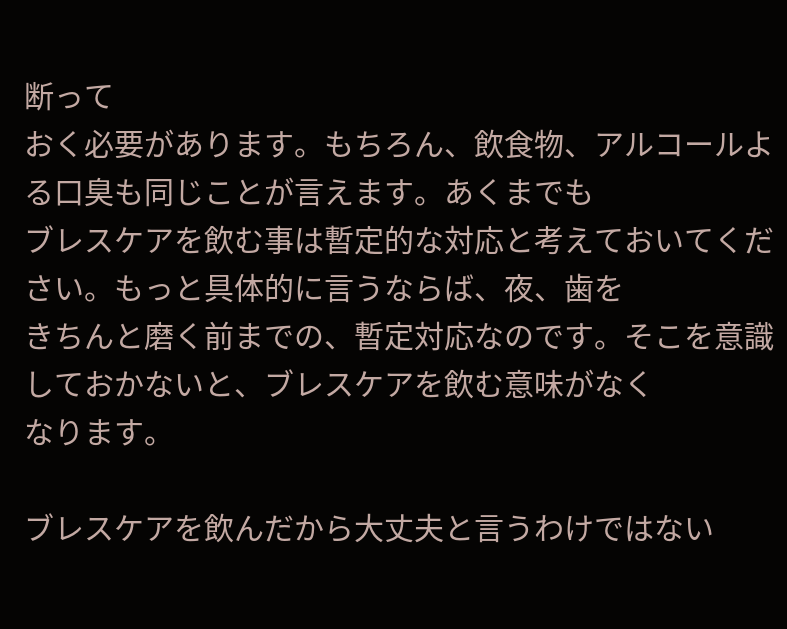断って
おく必要があります。もちろん、飲食物、アルコールよる口臭も同じことが言えます。あくまでも
ブレスケアを飲む事は暫定的な対応と考えておいてください。もっと具体的に言うならば、夜、歯を
きちんと磨く前までの、暫定対応なのです。そこを意識しておかないと、ブレスケアを飲む意味がなく
なります。

ブレスケアを飲んだから大丈夫と言うわけではない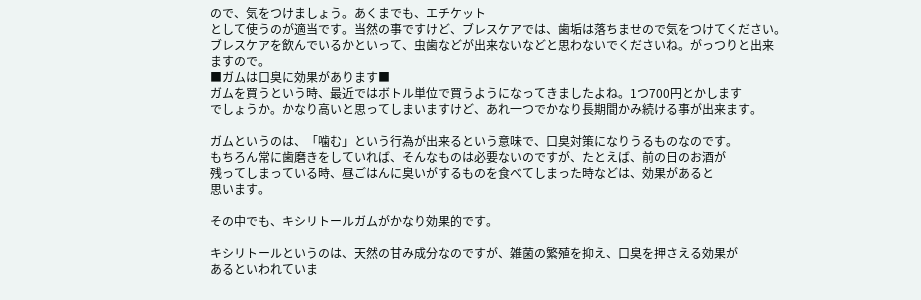ので、気をつけましょう。あくまでも、エチケット
として使うのが適当です。当然の事ですけど、ブレスケアでは、歯垢は落ちませので気をつけてください。
ブレスケアを飲んでいるかといって、虫歯などが出来ないなどと思わないでくださいね。がっつりと出来
ますので。
■ガムは口臭に効果があります■
ガムを買うという時、最近ではボトル単位で買うようになってきましたよね。1つ700円とかします
でしょうか。かなり高いと思ってしまいますけど、あれ一つでかなり長期間かみ続ける事が出来ます。

ガムというのは、「噛む」という行為が出来るという意味で、口臭対策になりうるものなのです。
もちろん常に歯磨きをしていれば、そんなものは必要ないのですが、たとえば、前の日のお酒が
残ってしまっている時、昼ごはんに臭いがするものを食べてしまった時などは、効果があると
思います。

その中でも、キシリトールガムがかなり効果的です。

キシリトールというのは、天然の甘み成分なのですが、雑菌の繁殖を抑え、口臭を押さえる効果が
あるといわれていま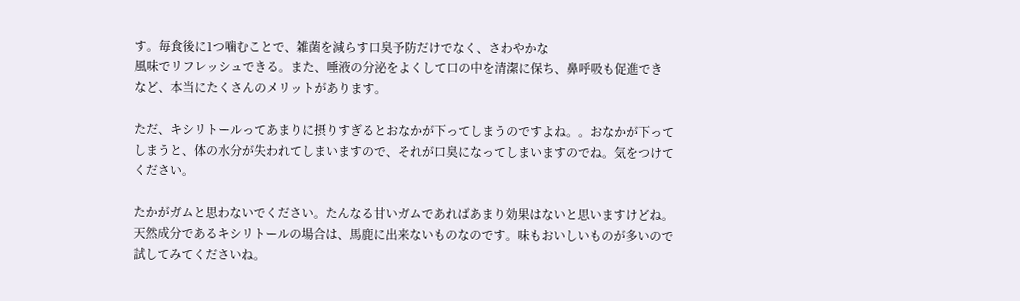す。毎食後に1つ噛むことで、雑菌を減らす口臭予防だけでなく、さわやかな
風味でリフレッシュできる。また、唾液の分泌をよくして口の中を清潔に保ち、鼻呼吸も促進でき
など、本当にたくさんのメリットがあります。

ただ、キシリトールってあまりに摂りすぎるとおなかが下ってしまうのですよね。。おなかが下って
しまうと、体の水分が失われてしまいますので、それが口臭になってしまいますのでね。気をつけて
ください。

たかがガムと思わないでください。たんなる甘いガムであればあまり効果はないと思いますけどね。
天然成分であるキシリトールの場合は、馬鹿に出来ないものなのです。味もおいしいものが多いので
試してみてくださいね。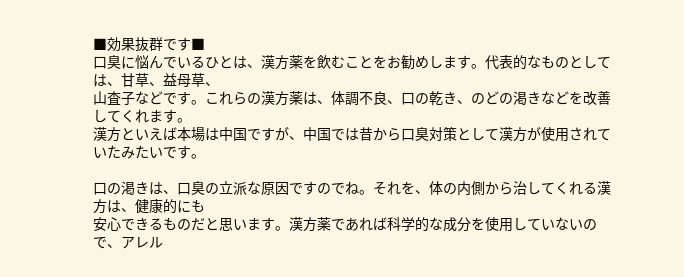■効果抜群です■
口臭に悩んでいるひとは、漢方薬を飲むことをお勧めします。代表的なものとしては、甘草、益母草、
山査子などです。これらの漢方薬は、体調不良、口の乾き、のどの渇きなどを改善してくれます。
漢方といえば本場は中国ですが、中国では昔から口臭対策として漢方が使用されていたみたいです。

口の渇きは、口臭の立派な原因ですのでね。それを、体の内側から治してくれる漢方は、健康的にも
安心できるものだと思います。漢方薬であれば科学的な成分を使用していないので、アレル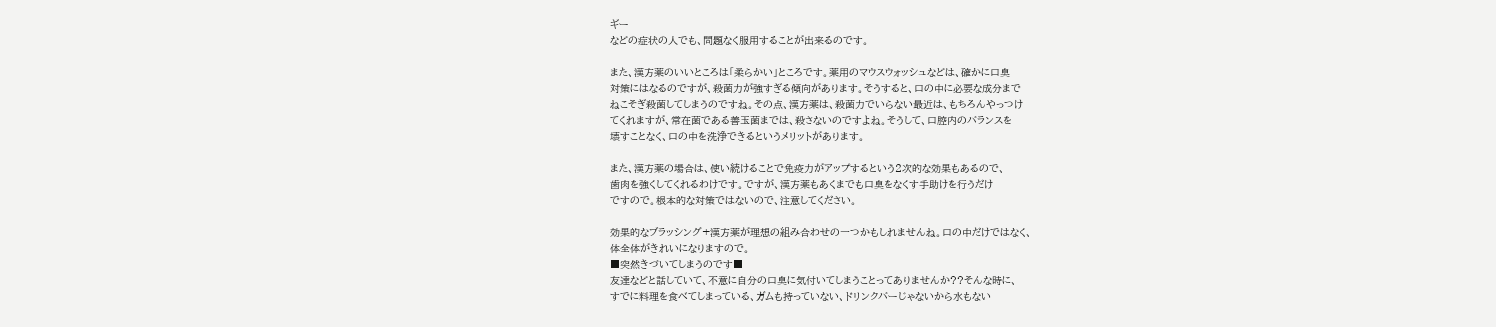ギー
などの症状の人でも、問題なく服用することが出来るのです。

また、漢方薬のいいところは「柔らかい」ところです。薬用のマウスウォッシュなどは、確かに口臭
対策にはなるのですが、殺菌力が強すぎる傾向があります。そうすると、口の中に必要な成分まで
ねこそぎ殺菌してしまうのですね。その点、漢方薬は、殺菌力でいらない最近は、もちろんやっつけ
てくれますが、常在菌である善玉菌までは、殺さないのですよね。そうして、口腔内のバランスを
壊すことなく、口の中を洗浄できるというメリットがあります。

また、漢方薬の場合は、使い続けることで免疫力がアップするという2次的な効果もあるので、
歯肉を強くしてくれるわけです。ですが、漢方薬もあくまでも口臭をなくす手助けを行うだけ
ですので。根本的な対策ではないので、注意してください。

効果的なブラッシング+漢方薬が理想の組み合わせの一つかもしれませんね。口の中だけではなく、
体全体がきれいになりますので。
■突然きづいてしまうのです■
友達などと話していて、不意に自分の口臭に気付いてしまうことってありませんか??そんな時に、
すでに料理を食べてしまっている、ガムも持っていない、ドリンクバーじゃないから水もない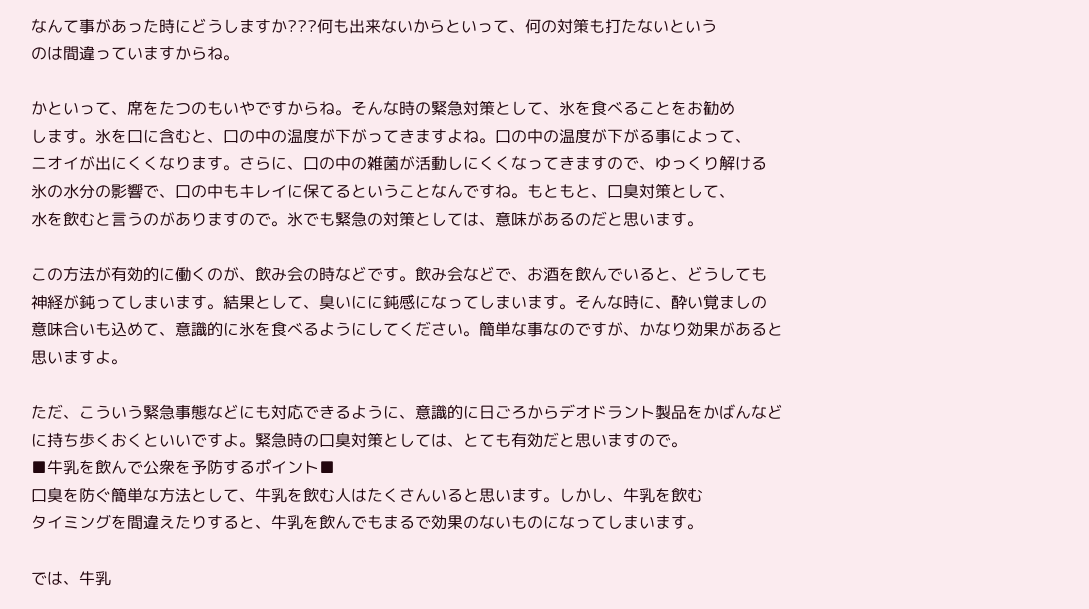なんて事があった時にどうしますか???何も出来ないからといって、何の対策も打たないという
のは間違っていますからね。

かといって、席をたつのもいやですからね。そんな時の緊急対策として、氷を食べることをお勧め
します。氷を口に含むと、口の中の温度が下がってきますよね。口の中の温度が下がる事によって、
ニオイが出にくくなります。さらに、口の中の雑菌が活動しにくくなってきますので、ゆっくり解ける
氷の水分の影響で、口の中もキレイに保てるということなんですね。もともと、口臭対策として、
水を飲むと言うのがありますので。氷でも緊急の対策としては、意味があるのだと思います。

この方法が有効的に働くのが、飲み会の時などです。飲み会などで、お酒を飲んでいると、どうしても
神経が鈍ってしまいます。結果として、臭いにに鈍感になってしまいます。そんな時に、酔い覚ましの
意味合いも込めて、意識的に氷を食べるようにしてください。簡単な事なのですが、かなり効果があると
思いますよ。

ただ、こういう緊急事態などにも対応できるように、意識的に日ごろからデオドラント製品をかばんなど
に持ち歩くおくといいですよ。緊急時の口臭対策としては、とても有効だと思いますので。
■牛乳を飲んで公衆を予防するポイント■
口臭を防ぐ簡単な方法として、牛乳を飲む人はたくさんいると思います。しかし、牛乳を飲む
タイミングを間違えたりすると、牛乳を飲んでもまるで効果のないものになってしまいます。

では、牛乳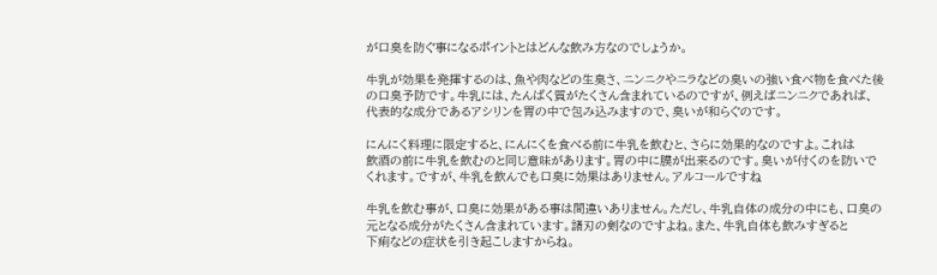が口臭を防ぐ事になるポイントとはどんな飲み方なのでしょうか。

牛乳が効果を発揮するのは、魚や肉などの生臭さ、ニンニクやニラなどの臭いの強い食べ物を食べた後
の口臭予防です。牛乳には、たんぱく質がたくさん含まれているのですが、例えばニンニクであれば、
代表的な成分であるアシリンを胃の中で包み込みますので、臭いが和らぐのです。

にんにく料理に限定すると、にんにくを食べる前に牛乳を飲むと、さらに効果的なのですよ。これは
飲酒の前に牛乳を飲むのと同じ意味があります。胃の中に膜が出来るのです。臭いが付くのを防いで
くれます。ですが、牛乳を飲んでも口臭に効果はありません。アルコールですね

牛乳を飲む事が、口臭に効果がある事は間違いありません。ただし、牛乳自体の成分の中にも、口臭の
元となる成分がたくさん含まれています。諸刃の剣なのですよね。また、牛乳自体も飲みすぎると
下痢などの症状を引き起こしますからね。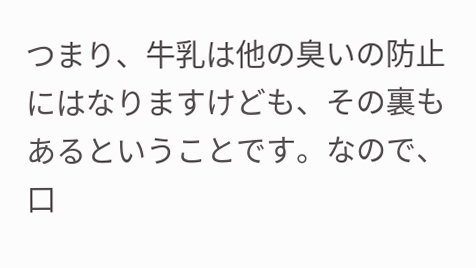つまり、牛乳は他の臭いの防止にはなりますけども、その裏もあるということです。なので、口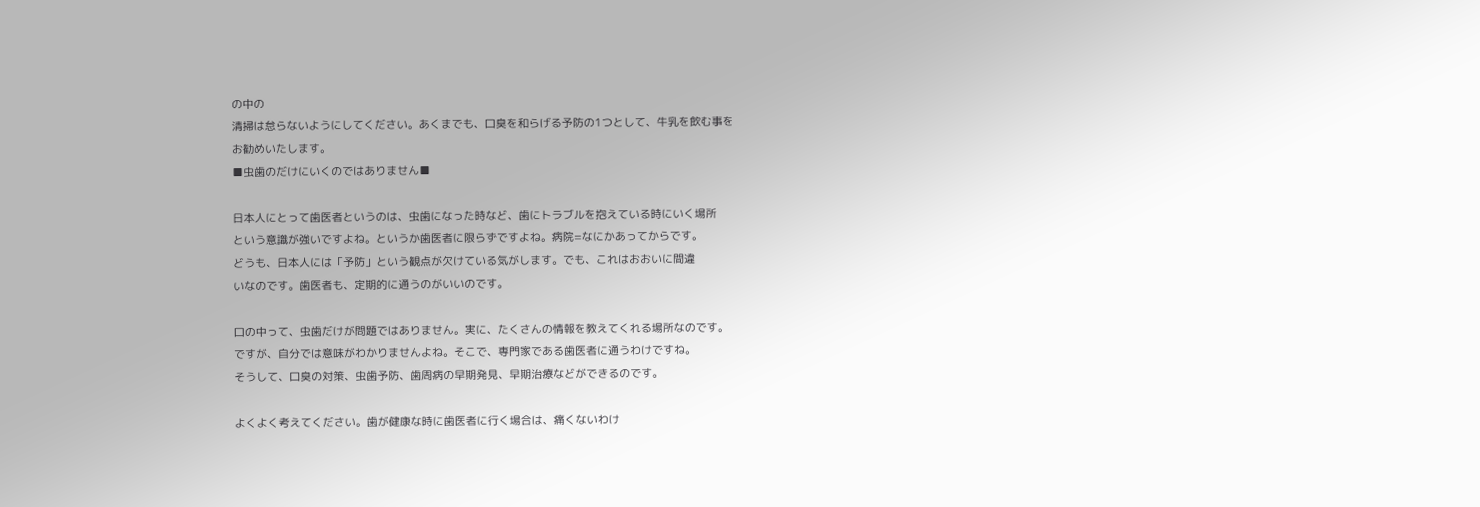の中の
清掃は怠らないようにしてください。あくまでも、口臭を和らげる予防の1つとして、牛乳を飲む事を
お勧めいたします。
■虫歯のだけにいくのではありません■

日本人にとって歯医者というのは、虫歯になった時など、歯にトラブルを抱えている時にいく場所
という意識が強いですよね。というか歯医者に限らずですよね。病院=なにかあってからです。
どうも、日本人には「予防」という観点が欠けている気がします。でも、これはおおいに間違
いなのです。歯医者も、定期的に通うのがいいのです。

口の中って、虫歯だけが問題ではありません。実に、たくさんの情報を教えてくれる場所なのです。
ですが、自分では意味がわかりませんよね。そこで、専門家である歯医者に通うわけですね。
そうして、口臭の対策、虫歯予防、歯周病の早期発見、早期治療などができるのです。

よくよく考えてください。歯が健康な時に歯医者に行く場合は、痛くないわけ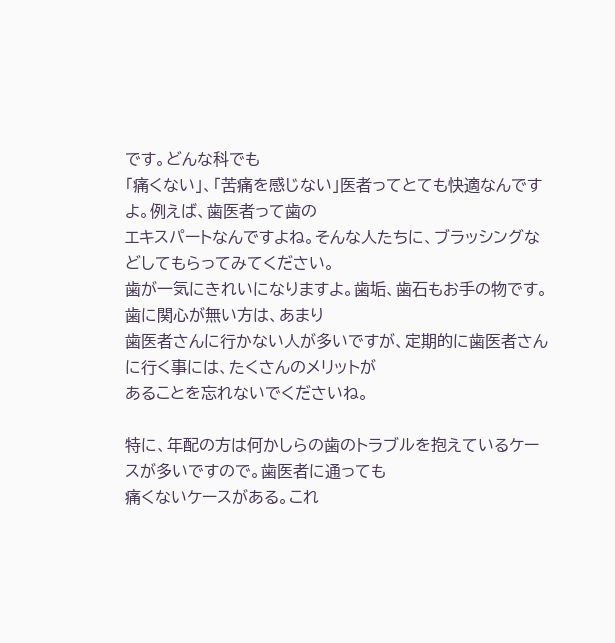です。どんな科でも
「痛くない」、「苦痛を感じない」医者ってとても快適なんですよ。例えば、歯医者って歯の
エキスパートなんですよね。そんな人たちに、ブラッシングなどしてもらってみてください。
歯が一気にきれいになりますよ。歯垢、歯石もお手の物です。歯に関心が無い方は、あまり
歯医者さんに行かない人が多いですが、定期的に歯医者さんに行く事には、たくさんのメリットが
あることを忘れないでくださいね。

特に、年配の方は何かしらの歯のトラブルを抱えているケースが多いですので。歯医者に通っても
痛くないケースがある。これ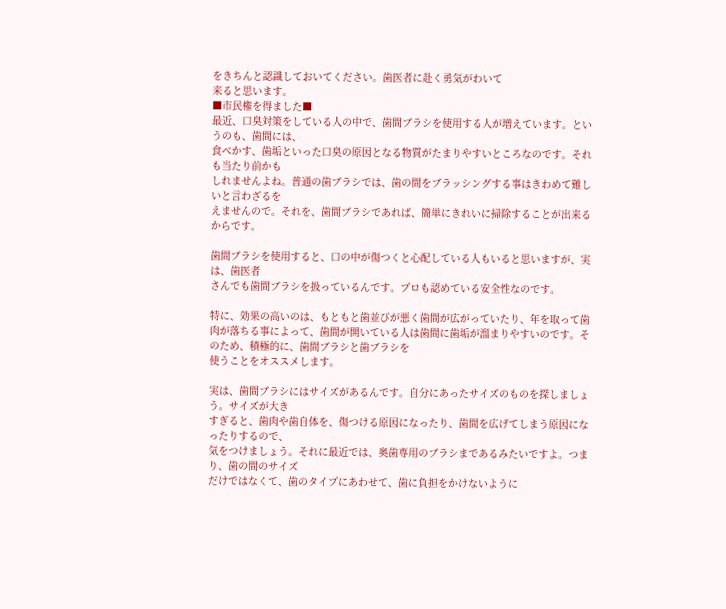をきちんと認識しておいてください。歯医者に赴く勇気がわいて
来ると思います。
■市民権を得ました■
最近、口臭対策をしている人の中で、歯間ブラシを使用する人が増えています。というのも、歯間には、
食べかす、歯垢といった口臭の原因となる物質がたまりやすいところなのです。それも当たり前かも
しれませんよね。普通の歯ブラシでは、歯の間をブラッシングする事はきわめて難しいと言わざるを
えませんので。それを、歯間ブラシであれば、簡単にきれいに掃除することが出来るからです。

歯間ブラシを使用すると、口の中が傷つくと心配している人もいると思いますが、実は、歯医者
さんでも歯間ブラシを扱っているんです。プロも認めている安全性なのです。

特に、効果の高いのは、もともと歯並びが悪く歯間が広がっていたり、年を取って歯肉が落ちる事によって、歯間が開いている人は歯間に歯垢が溜まりやすいのです。そのため、積極的に、歯間ブラシと歯ブラシを
使うことをオススメします。

実は、歯間ブラシにはサイズがあるんです。自分にあったサイズのものを探しましょう。サイズが大き
すぎると、歯肉や歯自体を、傷つける原因になったり、歯間を広げてしまう原因になったりするので、
気をつけましょう。それに最近では、奥歯専用のブラシまであるみたいですよ。つまり、歯の間のサイズ
だけではなくて、歯のタイプにあわせて、歯に負担をかけないように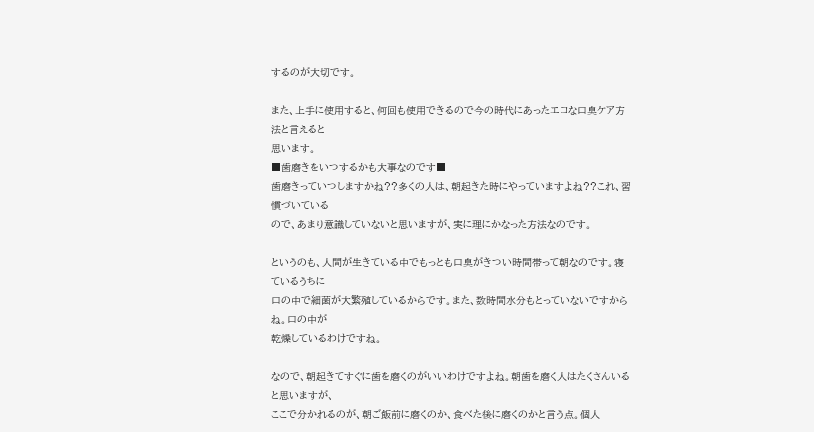するのが大切です。

また、上手に使用すると、何回も使用できるので今の時代にあったエコな口臭ケア方法と言えると
思います。
■歯磨きをいつするかも大事なのです■
歯磨きっていつしますかね??多くの人は、朝起きた時にやっていますよね??これ、習慣づいている
ので、あまり意識していないと思いますが、実に理にかなった方法なのです。

というのも、人間が生きている中でもっとも口臭がきつい時間帯って朝なのです。寝ているうちに
口の中で細菌が大繁殖しているからです。また、数時間水分もとっていないですからね。口の中が
乾燥しているわけですね。

なので、朝起きてすぐに歯を磨くのがいいわけですよね。朝歯を磨く人はたくさんいると思いますが、
ここで分かれるのが、朝ご飯前に磨くのか、食べた後に磨くのかと言う点。個人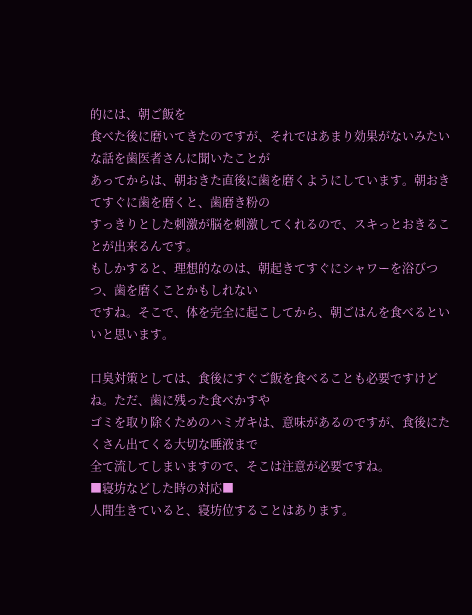的には、朝ご飯を
食べた後に磨いてきたのですが、それではあまり効果がないみたいな話を歯医者さんに聞いたことが
あってからは、朝おきた直後に歯を磨くようにしています。朝おきてすぐに歯を磨くと、歯磨き粉の
すっきりとした刺激が脳を刺激してくれるので、スキっとおきることが出来るんです。
もしかすると、理想的なのは、朝起きてすぐにシャワーを浴びつつ、歯を磨くことかもしれない
ですね。そこで、体を完全に起こしてから、朝ごはんを食べるといいと思います。

口臭対策としては、食後にすぐご飯を食べることも必要ですけどね。ただ、歯に残った食べかすや
ゴミを取り除くためのハミガキは、意味があるのですが、食後にたくさん出てくる大切な唾液まで
全て流してしまいますので、そこは注意が必要ですね。
■寝坊などした時の対応■
人間生きていると、寝坊位することはあります。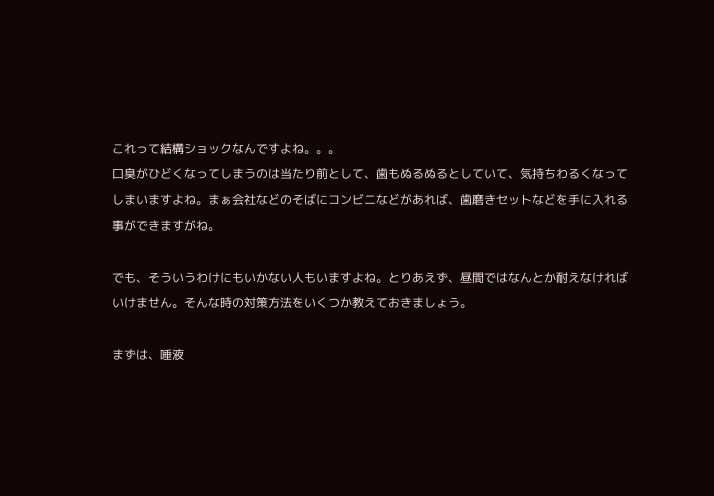これって結構ショックなんですよね。。。
口臭がひどくなってしまうのは当たり前として、歯もぬるぬるとしていて、気持ちわるくなって
しまいますよね。まぁ会社などのそばにコンビニなどがあれば、歯磨きセットなどを手に入れる
事ができますがね。

でも、そういうわけにもいかない人もいますよね。とりあえず、昼間ではなんとか耐えなければ
いけません。そんな時の対策方法をいくつか教えておきましょう。

まずは、唾液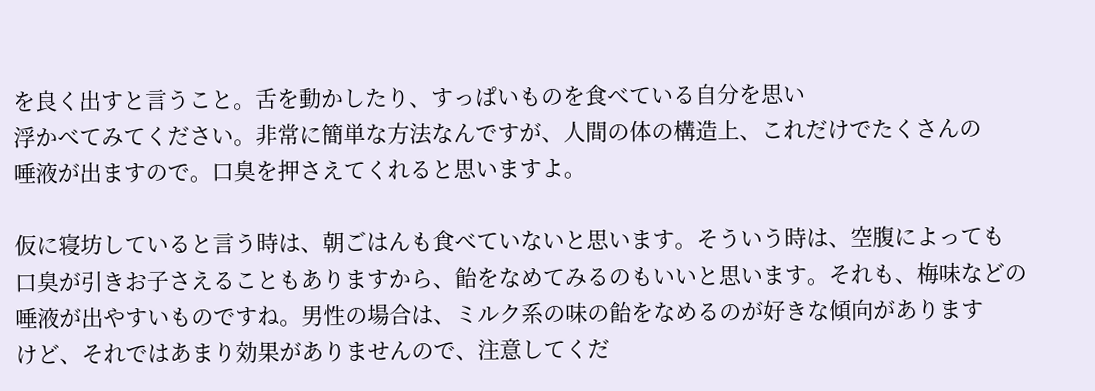を良く出すと言うこと。舌を動かしたり、すっぱいものを食べている自分を思い
浮かべてみてください。非常に簡単な方法なんですが、人間の体の構造上、これだけでたくさんの
唾液が出ますので。口臭を押さえてくれると思いますよ。

仮に寝坊していると言う時は、朝ごはんも食べていないと思います。そういう時は、空腹によっても
口臭が引きお子さえることもありますから、飴をなめてみるのもいいと思います。それも、梅味などの
唾液が出やすいものですね。男性の場合は、ミルク系の味の飴をなめるのが好きな傾向があります
けど、それではあまり効果がありませんので、注意してくだ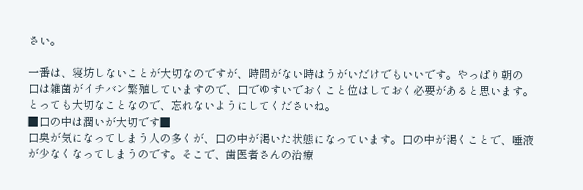さい。

一番は、寝坊しないことが大切なのですが、時間がない時はうがいだけでもいいです。やっぱり朝の
口は雑菌がイチバン繁殖していますので、口でゆすいでおくこと位はしておく必要があると思います。
とっても大切なことなので、忘れないようにしてくださいね。
■口の中は潤いが大切です■
口臭が気になってしまう人の多くが、口の中が渇いた状態になっています。口の中が渇くことで、唾液
が少なくなってしまうのです。そこで、歯医者さんの治療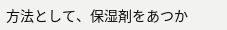方法として、保湿剤をあつか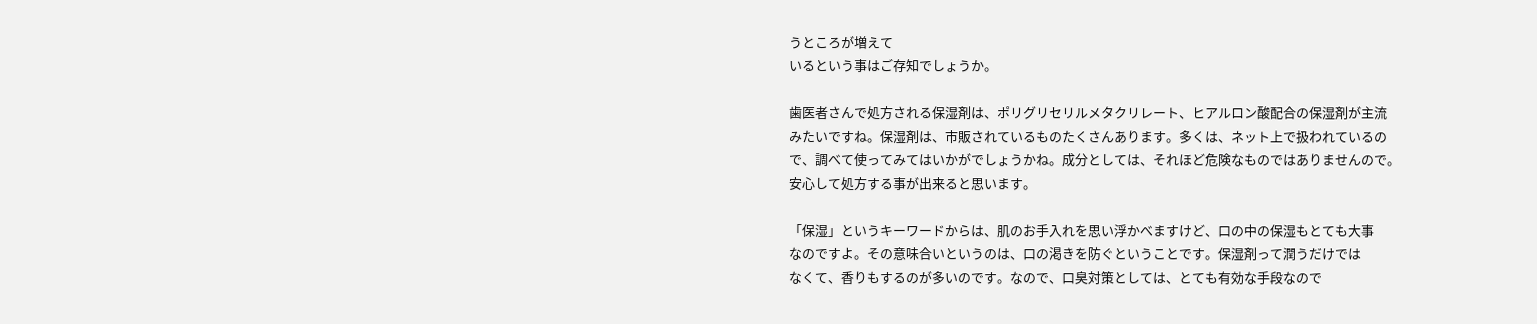うところが増えて
いるという事はご存知でしょうか。

歯医者さんで処方される保湿剤は、ポリグリセリルメタクリレート、ヒアルロン酸配合の保湿剤が主流
みたいですね。保湿剤は、市販されているものたくさんあります。多くは、ネット上で扱われているの
で、調べて使ってみてはいかがでしょうかね。成分としては、それほど危険なものではありませんので。
安心して処方する事が出来ると思います。

「保湿」というキーワードからは、肌のお手入れを思い浮かべますけど、口の中の保湿もとても大事
なのですよ。その意味合いというのは、口の渇きを防ぐということです。保湿剤って潤うだけでは
なくて、香りもするのが多いのです。なので、口臭対策としては、とても有効な手段なので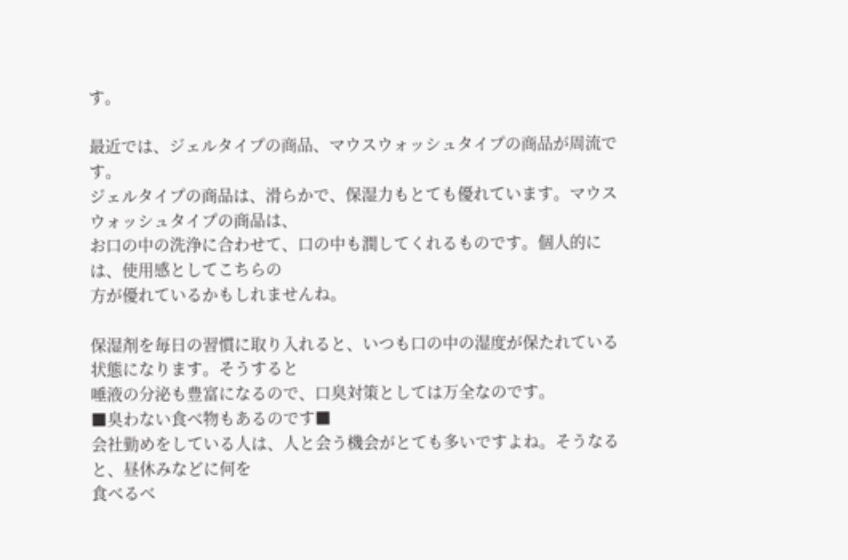す。

最近では、ジェルタイプの商品、マウスウォッシュタイプの商品が周流です。
ジェルタイプの商品は、滑らかで、保湿力もとても優れています。マウスウォッシュタイプの商品は、
お口の中の洗浄に合わせて、口の中も潤してくれるものです。個人的には、使用感としてこちらの
方が優れているかもしれませんね。

保湿剤を毎日の習慣に取り入れると、いつも口の中の湿度が保たれている状態になります。そうすると
唾液の分泌も豊富になるので、口臭対策としては万全なのです。
■臭わない食べ物もあるのです■
会社勤めをしている人は、人と会う機会がとても多いですよね。そうなると、昼休みなどに何を
食べるべ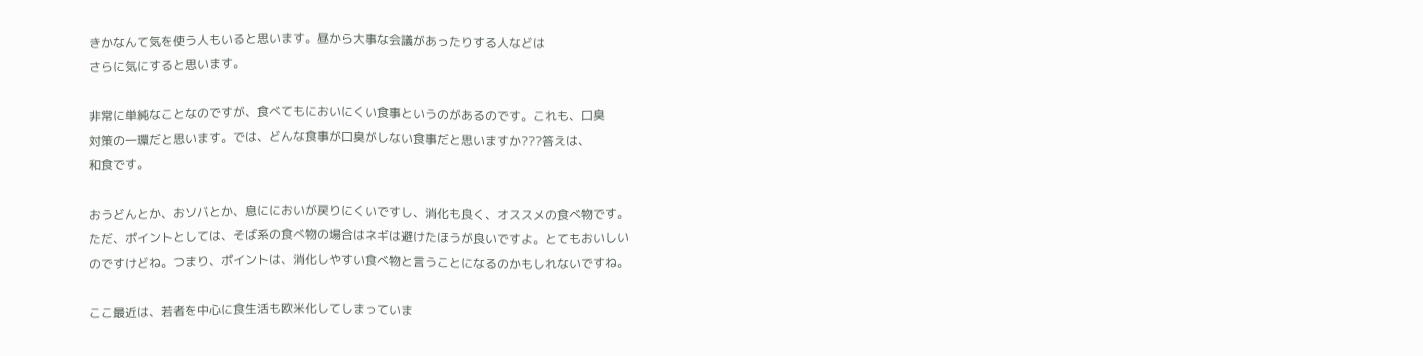きかなんて気を使う人もいると思います。昼から大事な会議があったりする人などは
さらに気にすると思います。

非常に単純なことなのですが、食べてもにおいにくい食事というのがあるのです。これも、口臭
対策の一環だと思います。では、どんな食事が口臭がしない食事だと思いますか???答えは、
和食です。

おうどんとか、おソバとか、息ににおいが戻りにくいですし、消化も良く、オススメの食べ物です。
ただ、ポイントとしては、そば系の食べ物の場合はネギは避けたほうが良いですよ。とてもおいしい
のですけどね。つまり、ポイントは、消化しやすい食べ物と言うことになるのかもしれないですね。

ここ最近は、若者を中心に食生活も欧米化してしまっていま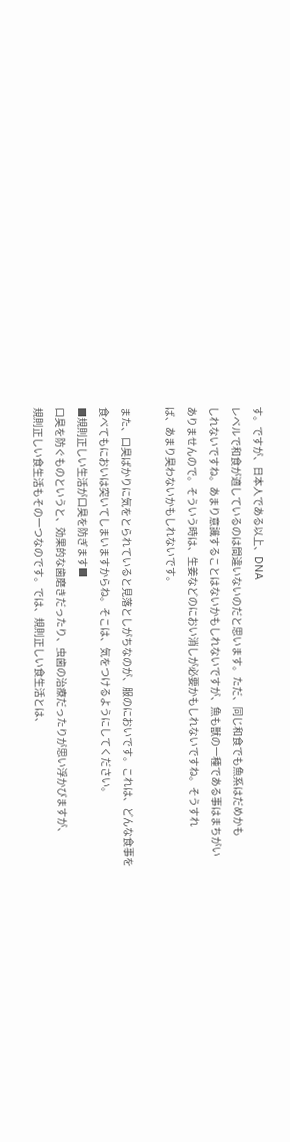す。ですが、日本人である以上、DNA
レベルで和食が適しているのは間違いないのだと思います。ただ、同じ和食でも魚系はだめかも
しれないですね。あまり意識することはないかもしれないですが、魚も獣の一種である事はまちがい
ありませんので。そういう時は、生姜などのにおい消しが必要かもしれないですね。そうすれ
ば、あまり臭わないかもしれないです。

また、口臭ばかりに気をとられていると見落としがちなのが、服のにおいです。これは、どんな食事を
食べてもにおいは突いてしまいますからね。そこは、気をつけるようにしてください。
■規則正しい生活が口臭を防ぎます■
口臭を防ぐものというと、効果的な歯磨きだったり、虫歯の治療だったりが思い浮かびますが、
規則正しい食生活もその一つなのです。では、規則正しい食生活とは、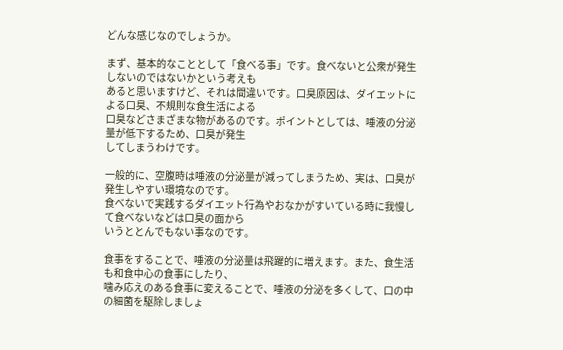どんな感じなのでしょうか。

まず、基本的なこととして「食べる事」です。食べないと公衆が発生しないのではないかという考えも
あると思いますけど、それは間違いです。口臭原因は、ダイエットによる口臭、不規則な食生活による
口臭などさまざまな物があるのです。ポイントとしては、唾液の分泌量が低下するため、口臭が発生
してしまうわけです。

一般的に、空腹時は唾液の分泌量が減ってしまうため、実は、口臭が発生しやすい環境なのです。
食べないで実践するダイエット行為やおなかがすいている時に我慢して食べないなどは口臭の面から
いうととんでもない事なのです。

食事をすることで、唾液の分泌量は飛躍的に増えます。また、食生活も和食中心の食事にしたり、
噛み応えのある食事に変えることで、唾液の分泌を多くして、口の中の細菌を駆除しましょ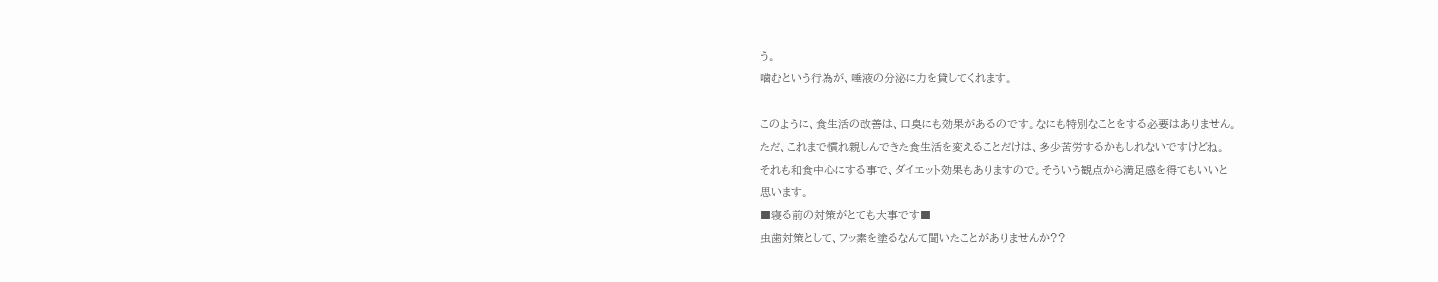う。
噛むという行為が、唾液の分泌に力を貸してくれます。

このように、食生活の改善は、口臭にも効果があるのです。なにも特別なことをする必要はありません。
ただ、これまで慣れ親しんできた食生活を変えることだけは、多少苦労するかもしれないですけどね。
それも和食中心にする事で、ダイエット効果もありますので。そういう観点から満足感を得てもいいと
思います。
■寝る前の対策がとても大事です■
虫歯対策として、フッ素を塗るなんて聞いたことがありませんか??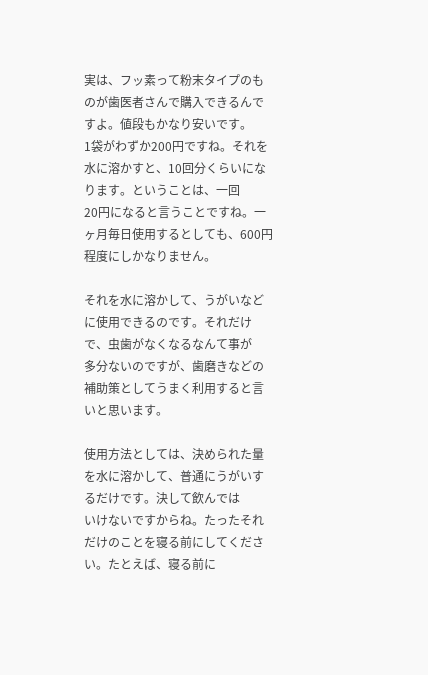実は、フッ素って粉末タイプのものが歯医者さんで購入できるんですよ。値段もかなり安いです。
1袋がわずか200円ですね。それを水に溶かすと、10回分くらいになります。ということは、一回
20円になると言うことですね。一ヶ月毎日使用するとしても、600円程度にしかなりません。

それを水に溶かして、うがいなどに使用できるのです。それだけで、虫歯がなくなるなんて事が
多分ないのですが、歯磨きなどの補助策としてうまく利用すると言いと思います。

使用方法としては、決められた量を水に溶かして、普通にうがいするだけです。決して飲んでは
いけないですからね。たったそれだけのことを寝る前にしてください。たとえば、寝る前に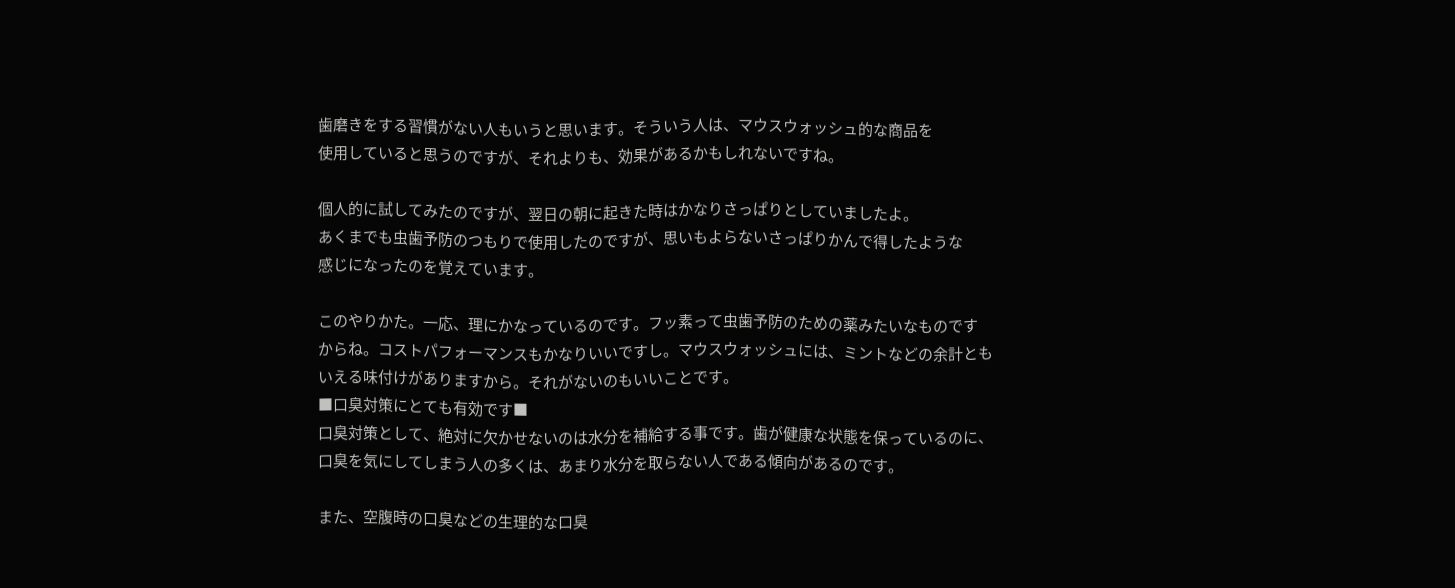歯磨きをする習慣がない人もいうと思います。そういう人は、マウスウォッシュ的な商品を
使用していると思うのですが、それよりも、効果があるかもしれないですね。

個人的に試してみたのですが、翌日の朝に起きた時はかなりさっぱりとしていましたよ。
あくまでも虫歯予防のつもりで使用したのですが、思いもよらないさっぱりかんで得したような
感じになったのを覚えています。

このやりかた。一応、理にかなっているのです。フッ素って虫歯予防のための薬みたいなものです
からね。コストパフォーマンスもかなりいいですし。マウスウォッシュには、ミントなどの余計とも
いえる味付けがありますから。それがないのもいいことです。
■口臭対策にとても有効です■
口臭対策として、絶対に欠かせないのは水分を補給する事です。歯が健康な状態を保っているのに、
口臭を気にしてしまう人の多くは、あまり水分を取らない人である傾向があるのです。

また、空腹時の口臭などの生理的な口臭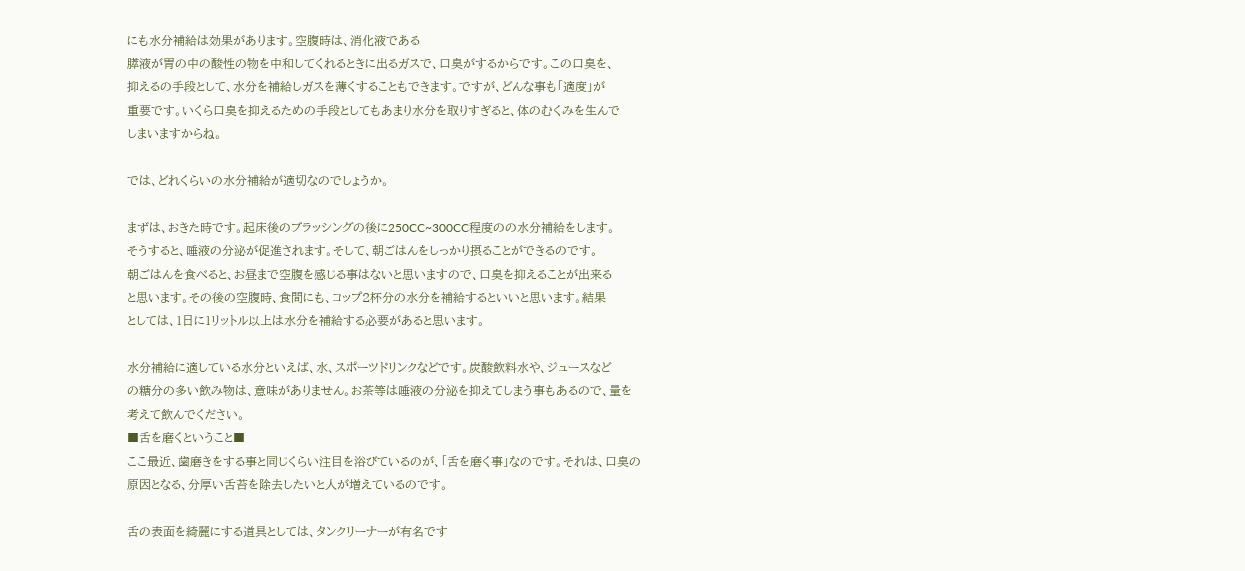にも水分補給は効果があります。空腹時は、消化液である
膵液が胃の中の酸性の物を中和してくれるときに出るガスで、口臭がするからです。この口臭を、
抑えるの手段として、水分を補給しガスを薄くすることもできます。ですが、どんな事も「適度」が
重要です。いくら口臭を抑えるための手段としてもあまり水分を取りすぎると、体のむくみを生んで
しまいますからね。

では、どれくらいの水分補給が適切なのでしょうか。

まずは、おきた時です。起床後のブラッシングの後に250CC~300CC程度のの水分補給をします。
そうすると、唾液の分泌が促進されます。そして、朝ごはんをしっかり摂ることができるのです。
朝ごはんを食べると、お昼まで空腹を感じる事はないと思いますので、口臭を抑えることが出来る
と思います。その後の空腹時、食間にも、コップ2杯分の水分を補給するといいと思います。結果
としては、1日に1リットル以上は水分を補給する必要があると思います。

水分補給に適している水分といえば、水、スポーツドリンクなどです。炭酸飲料水や、ジュースなど
の糖分の多い飲み物は、意味がありません。お茶等は唾液の分泌を抑えてしまう事もあるので、量を
考えて飲んでください。
■舌を磨くということ■
ここ最近、歯磨きをする事と同じくらい注目を浴びているのが、「舌を磨く事」なのです。それは、口臭の
原因となる、分厚い舌苔を除去したいと人が増えているのです。

舌の表面を綺麗にする道具としては、タンクリーナーが有名です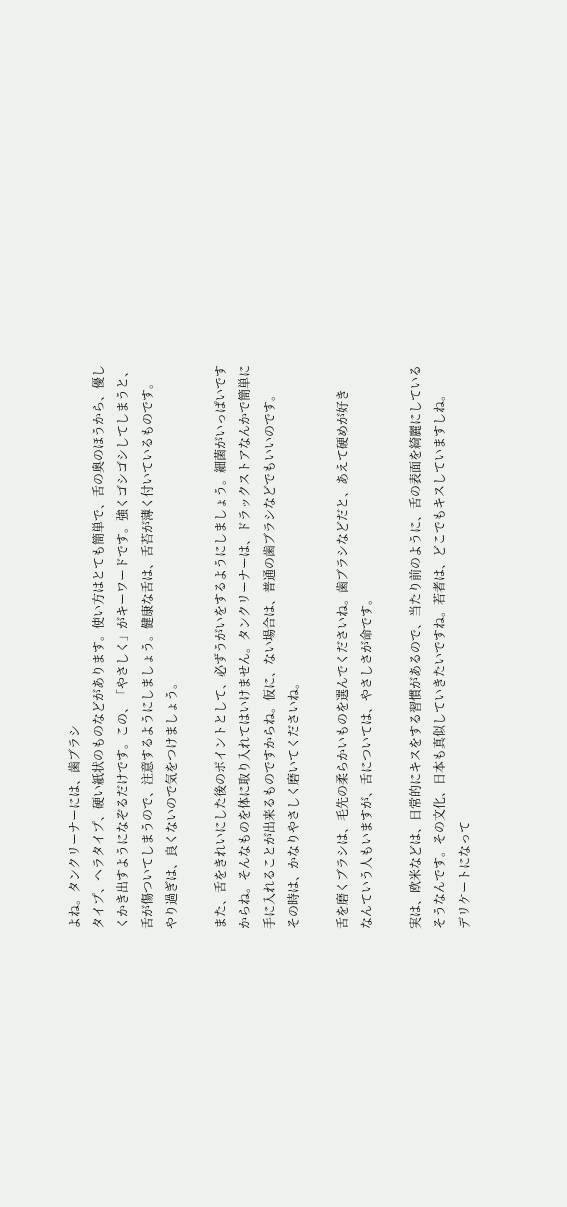よね。タンクリーナーには、歯ブラシ
タイプ、ヘラタイプ、硬い紙状のものなどがあります。使い方はとても簡単で、舌の奥のほうから、優し
くかき出すようになぞるだけです。この、「やさしく」がキーワードです。強くゴシゴシしてしまうと、
舌が傷ついてしまうので、注意するようにしましょう。健康な舌は、舌苔が薄く付いているものです。
やり過ぎは、良くないので気をつけましょう。

また、舌をきれいにした後のポイントとして、必ずうがいをするようにしましょう。細菌がいっぱいです
からね。そんなものを体に取り入れてはいけません。タンクリーナーは、ドラックストアなんかで簡単に
手に入れることが出来るものですからね。仮に、ない場合は、普通の歯ブラシなどでもいいのです。
その時は、かなりやさしく磨いてくださいね。

舌を磨くブラシは、毛先の柔らかいものを選んでくださいね。歯ブラシなどだと、あえて硬めが好き
なんていう人もいますが、舌については、やさしさが命です。

実は、欧米などは、日常的にキスをする習慣があるので、当たり前のように、舌の表面を綺麗にしている
そうなんです。その文化、日本も真似していきたいですね。若者は、どこでもキスしていますしね。
デリケートになって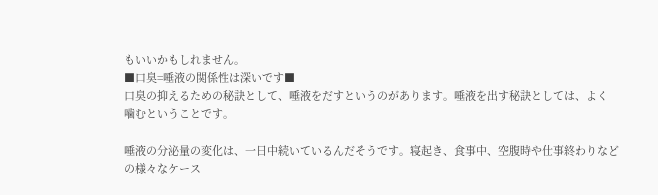もいいかもしれません。
■口臭=唾液の関係性は深いです■
口臭の抑えるための秘訣として、唾液をだすというのがあります。唾液を出す秘訣としては、よく
噛むということです。

唾液の分泌量の変化は、一日中続いているんだそうです。寝起き、食事中、空腹時や仕事終わりなど
の様々なケース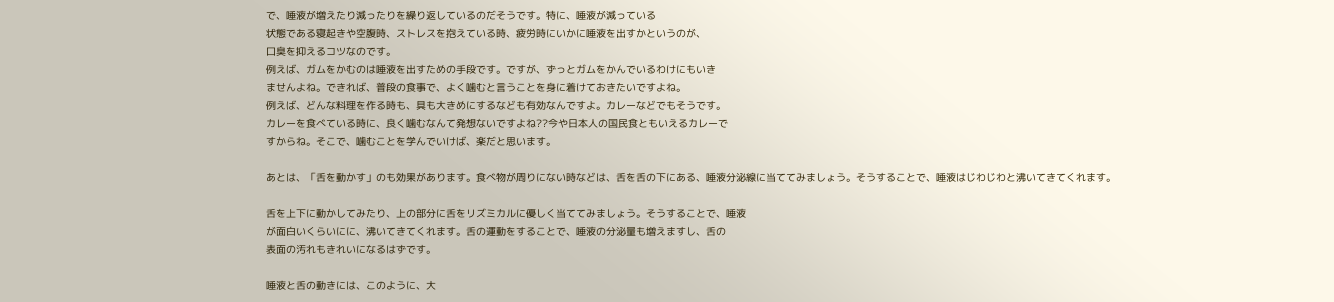で、唾液が増えたり減ったりを繰り返しているのだそうです。特に、唾液が減っている
状態である寝起きや空腹時、ストレスを抱えている時、疲労時にいかに唾液を出すかというのが、
口臭を抑えるコツなのです。
例えば、ガムをかむのは唾液を出すための手段です。ですが、ずっとガムをかんでいるわけにもいき
ませんよね。できれば、普段の食事で、よく噛むと言うことを身に着けておきたいですよね。
例えば、どんな料理を作る時も、具も大きめにするなども有効なんですよ。カレーなどでもそうです。
カレーを食べている時に、良く噛むなんて発想ないですよね??今や日本人の国民食ともいえるカレーで
すからね。そこで、噛むことを学んでいけば、楽だと思います。

あとは、「舌を動かす」のも効果があります。食べ物が周りにない時などは、舌を舌の下にある、唾液分泌線に当ててみましょう。そうすることで、唾液はじわじわと沸いてきてくれます。

舌を上下に動かしてみたり、上の部分に舌をリズミカルに優しく当ててみましょう。そうすることで、唾液
が面白いくらいにに、沸いてきてくれます。舌の運動をすることで、唾液の分泌量も増えますし、舌の
表面の汚れもきれいになるはずです。

唾液と舌の動きには、このように、大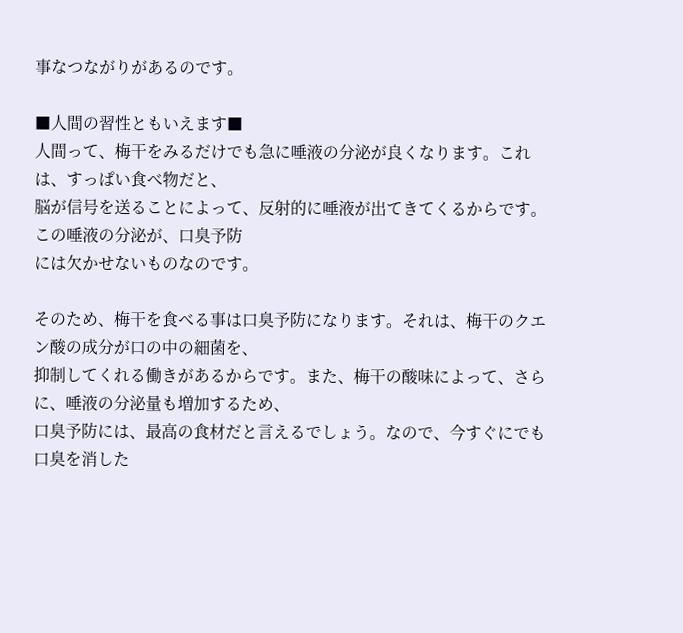事なつながりがあるのです。

■人間の習性ともいえます■
人間って、梅干をみるだけでも急に唾液の分泌が良くなります。これは、すっぱい食べ物だと、
脳が信号を送ることによって、反射的に唾液が出てきてくるからです。この唾液の分泌が、口臭予防
には欠かせないものなのです。

そのため、梅干を食べる事は口臭予防になります。それは、梅干のクエン酸の成分が口の中の細菌を、
抑制してくれる働きがあるからです。また、梅干の酸味によって、さらに、唾液の分泌量も増加するため、
口臭予防には、最高の食材だと言えるでしょう。なので、今すぐにでも口臭を消した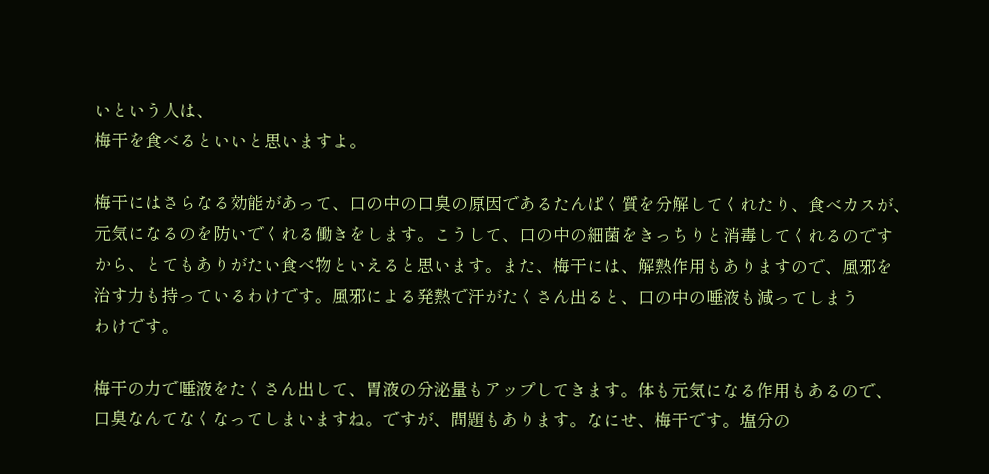いという人は、
梅干を食べるといいと思いますよ。

梅干にはさらなる効能があって、口の中の口臭の原因であるたんぱく質を分解してくれたり、食べカスが、
元気になるのを防いでくれる働きをします。こうして、口の中の細菌をきっちりと消毒してくれるのです
から、とてもありがたい食べ物といえると思います。また、梅干には、解熱作用もありますので、風邪を
治す力も持っているわけです。風邪による発熱で汗がたくさん出ると、口の中の唾液も減ってしまう
わけです。

梅干の力で唾液をたくさん出して、胃液の分泌量もアップしてきます。体も元気になる作用もあるので、
口臭なんてなくなってしまいますね。ですが、問題もあります。なにせ、梅干です。塩分の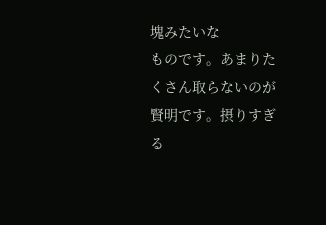塊みたいな
ものです。あまりたくさん取らないのが賢明です。摂りすぎる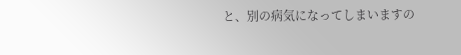と、別の病気になってしまいますの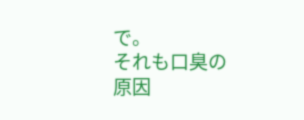で。
それも口臭の原因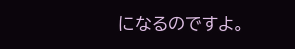になるのですよ。